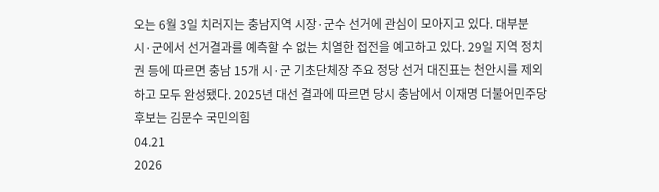오는 6월 3일 치러지는 충남지역 시장·군수 선거에 관심이 모아지고 있다. 대부분 시·군에서 선거결과를 예측할 수 없는 치열한 접전을 예고하고 있다. 29일 지역 정치권 등에 따르면 충남 15개 시·군 기초단체장 주요 정당 선거 대진표는 천안시를 제외하고 모두 완성됐다. 2025년 대선 결과에 따르면 당시 충남에서 이재명 더불어민주당 후보는 김문수 국민의힘
04.21
2026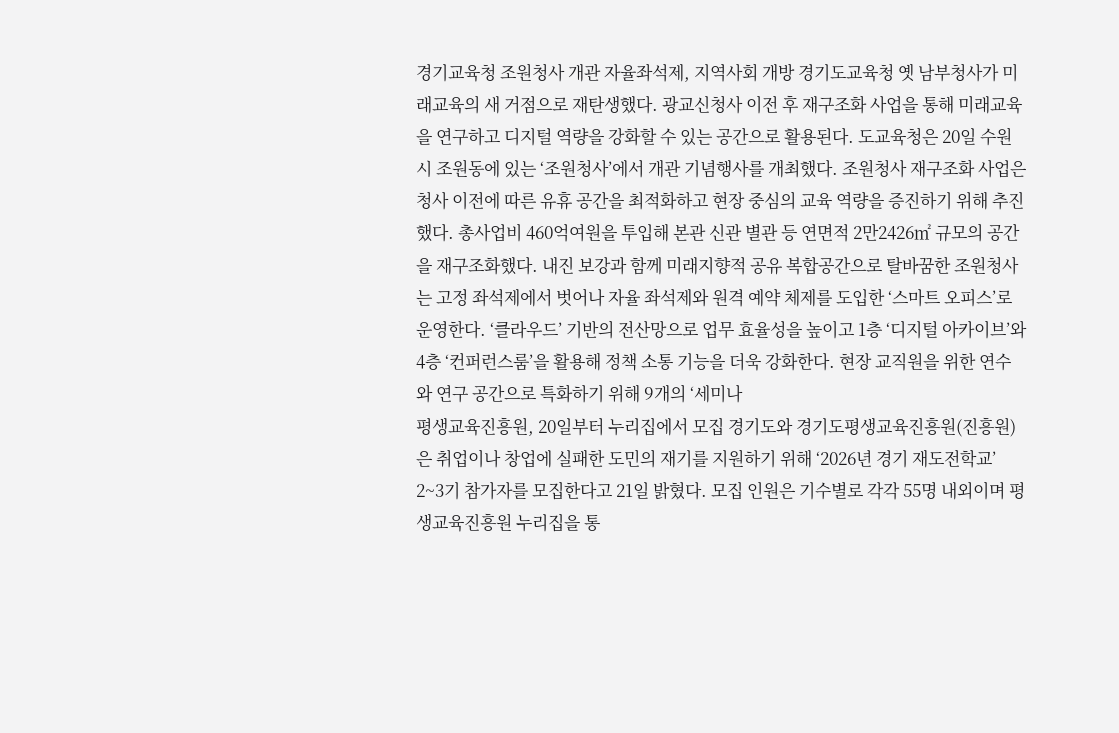경기교육청 조원청사 개관 자율좌석제, 지역사회 개방 경기도교육청 옛 남부청사가 미래교육의 새 거점으로 재탄생했다. 광교신청사 이전 후 재구조화 사업을 통해 미래교육을 연구하고 디지털 역량을 강화할 수 있는 공간으로 활용된다. 도교육청은 20일 수원시 조원동에 있는 ‘조원청사’에서 개관 기념행사를 개최했다. 조원청사 재구조화 사업은 청사 이전에 따른 유휴 공간을 최적화하고 현장 중심의 교육 역량을 증진하기 위해 추진했다. 총사업비 460억여원을 투입해 본관 신관 별관 등 연면적 2만2426㎡ 규모의 공간을 재구조화했다. 내진 보강과 함께 미래지향적 공유 복합공간으로 탈바꿈한 조원청사는 고정 좌석제에서 벗어나 자율 좌석제와 원격 예약 체제를 도입한 ‘스마트 오피스’로 운영한다. ‘클라우드’ 기반의 전산망으로 업무 효율성을 높이고 1층 ‘디지털 아카이브’와 4층 ‘컨퍼런스룸’을 활용해 정책 소통 기능을 더욱 강화한다. 현장 교직원을 위한 연수와 연구 공간으로 특화하기 위해 9개의 ‘세미나
평생교육진흥원, 20일부터 누리집에서 모집 경기도와 경기도평생교육진흥원(진흥원)은 취업이나 창업에 실패한 도민의 재기를 지원하기 위해 ‘2026년 경기 재도전학교’ 2~3기 참가자를 모집한다고 21일 밝혔다. 모집 인원은 기수별로 각각 55명 내외이며 평생교육진흥원 누리집을 통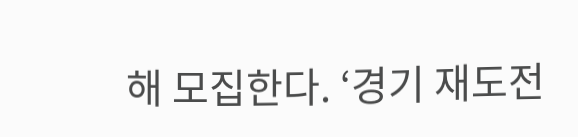해 모집한다. ‘경기 재도전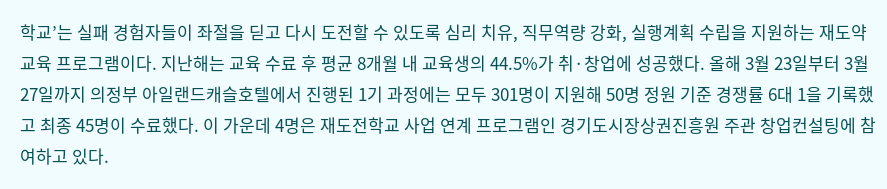학교’는 실패 경험자들이 좌절을 딛고 다시 도전할 수 있도록 심리 치유, 직무역량 강화, 실행계획 수립을 지원하는 재도약 교육 프로그램이다. 지난해는 교육 수료 후 평균 8개월 내 교육생의 44.5%가 취·창업에 성공했다. 올해 3월 23일부터 3월 27일까지 의정부 아일랜드캐슬호텔에서 진행된 1기 과정에는 모두 301명이 지원해 50명 정원 기준 경쟁률 6대 1을 기록했고 최종 45명이 수료했다. 이 가운데 4명은 재도전학교 사업 연계 프로그램인 경기도시장상권진흥원 주관 창업컨설팅에 참여하고 있다.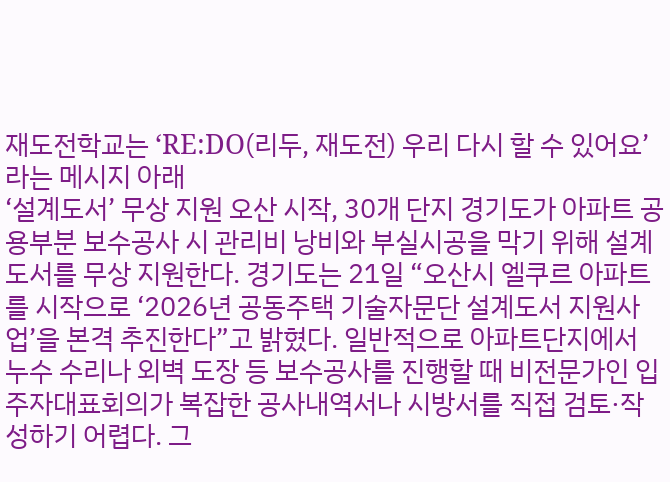재도전학교는 ‘RE:DO(리두, 재도전) 우리 다시 할 수 있어요’라는 메시지 아래
‘설계도서’ 무상 지원 오산 시작, 30개 단지 경기도가 아파트 공용부분 보수공사 시 관리비 낭비와 부실시공을 막기 위해 설계도서를 무상 지원한다. 경기도는 21일 “오산시 엘쿠르 아파트를 시작으로 ‘2026년 공동주택 기술자문단 설계도서 지원사업’을 본격 추진한다”고 밝혔다. 일반적으로 아파트단지에서 누수 수리나 외벽 도장 등 보수공사를 진행할 때 비전문가인 입주자대표회의가 복잡한 공사내역서나 시방서를 직접 검토·작성하기 어렵다. 그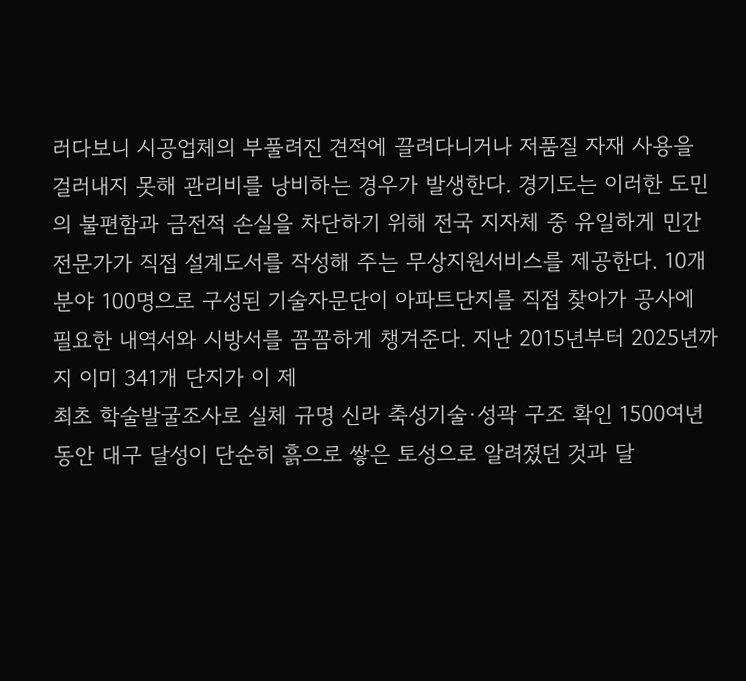러다보니 시공업체의 부풀려진 견적에 끌려다니거나 저품질 자재 사용을 걸러내지 못해 관리비를 낭비하는 경우가 발생한다. 경기도는 이러한 도민의 불편함과 금전적 손실을 차단하기 위해 전국 지자체 중 유일하게 민간 전문가가 직접 설계도서를 작성해 주는 무상지원서비스를 제공한다. 10개 분야 100명으로 구성된 기술자문단이 아파트단지를 직접 찾아가 공사에 필요한 내역서와 시방서를 꼼꼼하게 챙겨준다. 지난 2015년부터 2025년까지 이미 341개 단지가 이 제
최초 학술발굴조사로 실체 규명 신라 축성기술·성곽 구조 확인 1500여년 동안 대구 달성이 단순히 흙으로 쌓은 토성으로 알려졌던 것과 달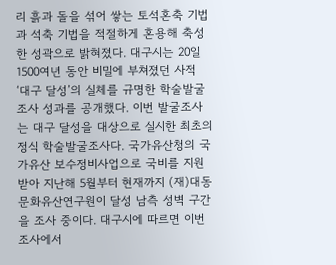리 흙과 돌을 섞어 쌓는 토석혼축 기법과 석축 기법을 적절하게 혼용해 축성한 성곽으로 밝혀졌다. 대구시는 20일 1500여년 동안 비밀에 부쳐졌던 사적 ‘대구 달성’의 실체를 규명한 학술발굴조사 성과를 공개했다. 이번 발굴조사는 대구 달성을 대상으로 실시한 최초의 정식 학술발굴조사다. 국가유산청의 국가유산 보수정비사업으로 국비를 지원받아 지난해 5월부터 현재까지 (재)대동문화유산연구원이 달성 남측 성벽 구간을 조사 중이다. 대구시에 따르면 이번 조사에서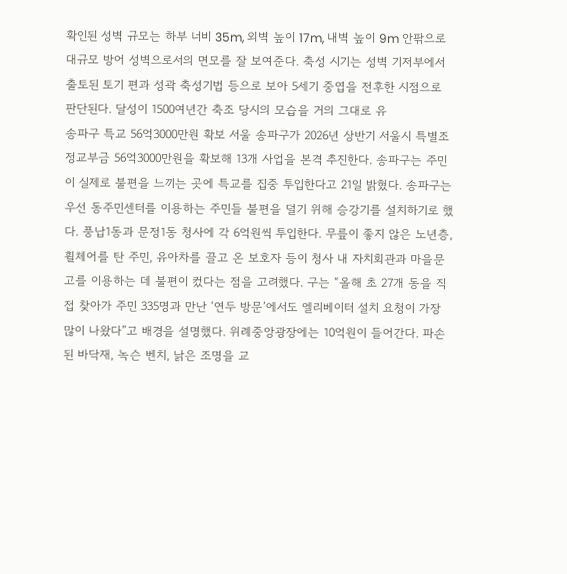확인된 성벽 규모는 하부 너비 35m, 외벽 높이 17m, 내벽 높이 9m 안팎으로 대규모 방어 성벽으로서의 면모를 잘 보여준다. 축성 시기는 성벽 기저부에서 출토된 토기 편과 성곽 축성기법 등으로 보아 5세기 중엽을 전후한 시점으로 판단된다. 달성이 1500여년간 축조 당시의 모습을 거의 그대로 유
송파구 특교 56억3000만원 확보 서울 송파구가 2026년 상반기 서울시 특별조정교부금 56억3000만원을 확보해 13개 사업을 본격 추진한다. 송파구는 주민이 실제로 불편을 느끼는 곳에 특교를 집중 투입한다고 21일 밝혔다. 송파구는 우선 동주민센터를 이용하는 주민들 불편을 덜기 위해 승강기를 설치하기로 했다. 풍납1동과 문정1동 청사에 각 6억원씩 투입한다. 무릎이 좋지 않은 노년층, 휠체어를 탄 주민, 유아차를 끌고 온 보호자 등이 청사 내 자치회관과 마을문고를 이용하는 데 불편이 컸다는 점을 고려했다. 구는 “올해 초 27개 동을 직접 찾아가 주민 335명과 만난 ‘연두 방문’에서도 엘리베이터 설치 요청이 가장 많이 나왔다”고 배경을 설명했다. 위례중앙광장에는 10억원이 들어간다. 파손된 바닥재, 녹슨 벤치, 낡은 조명을 교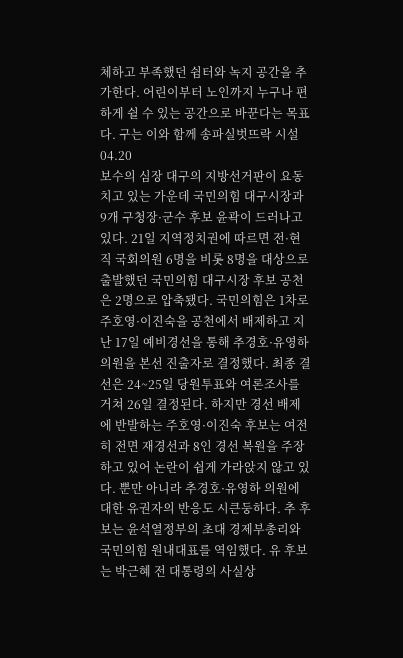체하고 부족했던 쉼터와 녹지 공간을 추가한다. 어린이부터 노인까지 누구나 편하게 쉴 수 있는 공간으로 바꾼다는 목표다. 구는 이와 함께 송파실벗뜨락 시설
04.20
보수의 심장 대구의 지방선거판이 요동치고 있는 가운데 국민의힘 대구시장과 9개 구청장·군수 후보 윤곽이 드러나고 있다. 21일 지역정치권에 따르면 전·현직 국회의원 6명을 비롯 8명을 대상으로 출발했던 국민의힘 대구시장 후보 공천은 2명으로 압축됐다. 국민의힘은 1차로 주호영·이진숙을 공천에서 배제하고 지난 17일 예비경선을 통해 추경호·유영하 의원을 본선 진출자로 결정했다. 최종 결선은 24~25일 당원투표와 여론조사를 거쳐 26일 결정된다. 하지만 경선 배제에 반발하는 주호영·이진숙 후보는 여전히 전면 재경선과 8인 경선 복원을 주장하고 있어 논란이 쉽게 가라앉지 않고 있다. 뿐만 아니라 추경호·유영하 의원에 대한 유권자의 반응도 시큰둥하다. 추 후보는 윤석열정부의 초대 경제부총리와 국민의힘 원내대표를 역임했다. 유 후보는 박근혜 전 대통령의 사실상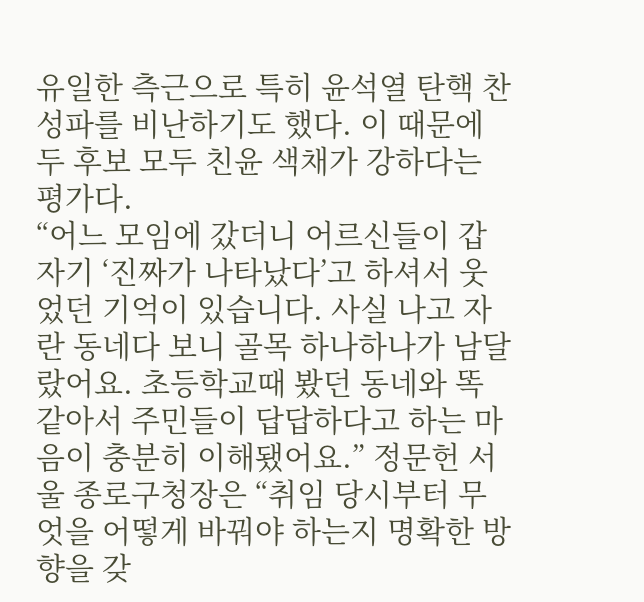유일한 측근으로 특히 윤석열 탄핵 찬성파를 비난하기도 했다. 이 때문에 두 후보 모두 친윤 색채가 강하다는 평가다.
“어느 모임에 갔더니 어르신들이 갑자기 ‘진짜가 나타났다’고 하셔서 웃었던 기억이 있습니다. 사실 나고 자란 동네다 보니 골목 하나하나가 남달랐어요. 초등학교때 봤던 동네와 똑같아서 주민들이 답답하다고 하는 마음이 충분히 이해됐어요.” 정문헌 서울 종로구청장은 “취임 당시부터 무엇을 어떻게 바꿔야 하는지 명확한 방향을 갖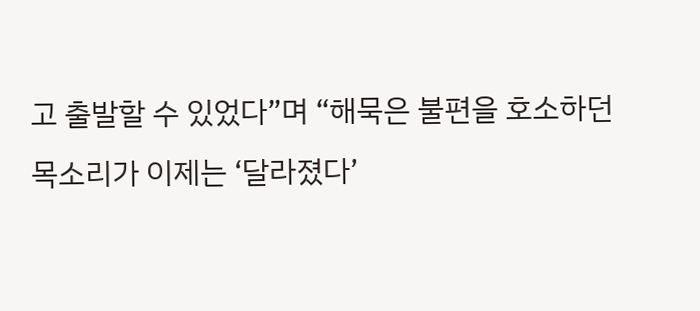고 출발할 수 있었다”며 “해묵은 불편을 호소하던 목소리가 이제는 ‘달라졌다’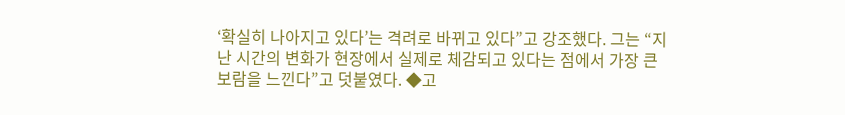‘확실히 나아지고 있다’는 격려로 바뀌고 있다”고 강조했다. 그는 “지난 시간의 변화가 현장에서 실제로 체감되고 있다는 점에서 가장 큰 보람을 느낀다”고 덧붙였다. ◆고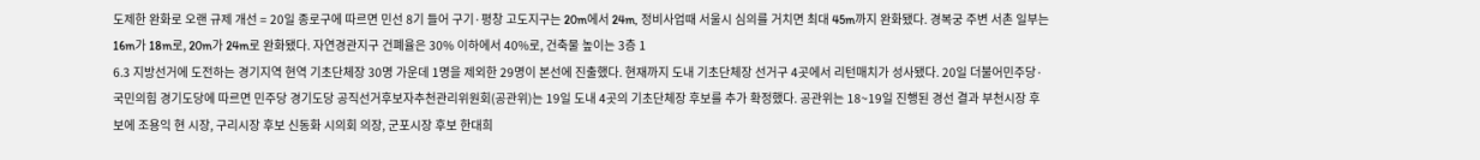도제한 완화로 오랜 규제 개선 = 20일 종로구에 따르면 민선 8기 들어 구기·평창 고도지구는 20m에서 24m, 정비사업때 서울시 심의를 거치면 최대 45m까지 완화됐다. 경복궁 주변 서촌 일부는 16m가 18m로, 20m가 24m로 완화됐다. 자연경관지구 건폐율은 30% 이하에서 40%로, 건축물 높이는 3층 1
6.3 지방선거에 도전하는 경기지역 현역 기초단체장 30명 가운데 1명을 제외한 29명이 본선에 진출했다. 현재까지 도내 기초단체장 선거구 4곳에서 리턴매치가 성사됐다. 20일 더불어민주당·국민의힘 경기도당에 따르면 민주당 경기도당 공직선거후보자추천관리위원회(공관위)는 19일 도내 4곳의 기초단체장 후보를 추가 확정했다. 공관위는 18~19일 진행된 경선 결과 부천시장 후보에 조용익 현 시장, 구리시장 후보 신동화 시의회 의장, 군포시장 후보 한대희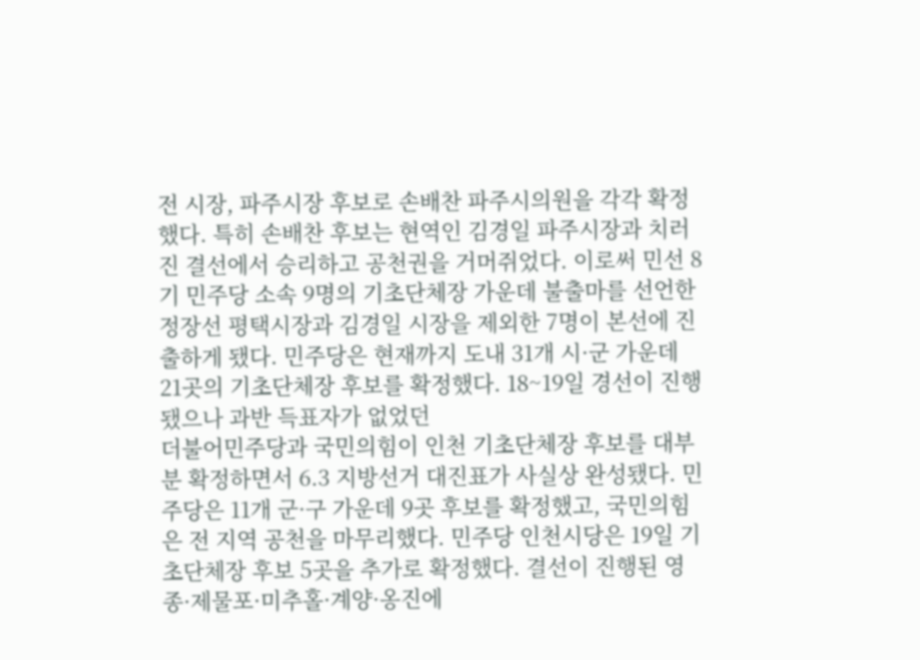전 시장, 파주시장 후보로 손배찬 파주시의원을 각각 확정했다. 특히 손배찬 후보는 현역인 김경일 파주시장과 치러진 결선에서 승리하고 공천권을 거머쥐었다. 이로써 민선 8기 민주당 소속 9명의 기초단체장 가운데 불출마를 선언한 정장선 평택시장과 김경일 시장을 제외한 7명이 본선에 진출하게 됐다. 민주당은 현재까지 도내 31개 시·군 가운데 21곳의 기초단체장 후보를 확정했다. 18~19일 경선이 진행됐으나 과반 득표자가 없었던
더불어민주당과 국민의힘이 인천 기초단체장 후보를 대부분 확정하면서 6.3 지방선거 대진표가 사실상 완성됐다. 민주당은 11개 군·구 가운데 9곳 후보를 확정했고, 국민의힘은 전 지역 공천을 마무리했다. 민주당 인천시당은 19일 기초단체장 후보 5곳을 추가로 확정했다. 결선이 진행된 영종·제물포·미추홀·계양·옹진에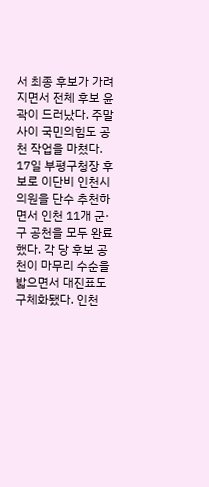서 최종 후보가 가려지면서 전체 후보 윤곽이 드러났다. 주말 사이 국민의힘도 공천 작업을 마쳤다. 17일 부평구청장 후보로 이단비 인천시의원을 단수 추천하면서 인천 11개 군·구 공천을 모두 완료했다. 각 당 후보 공천이 마무리 수순을 밟으면서 대진표도 구체화됐다. 인천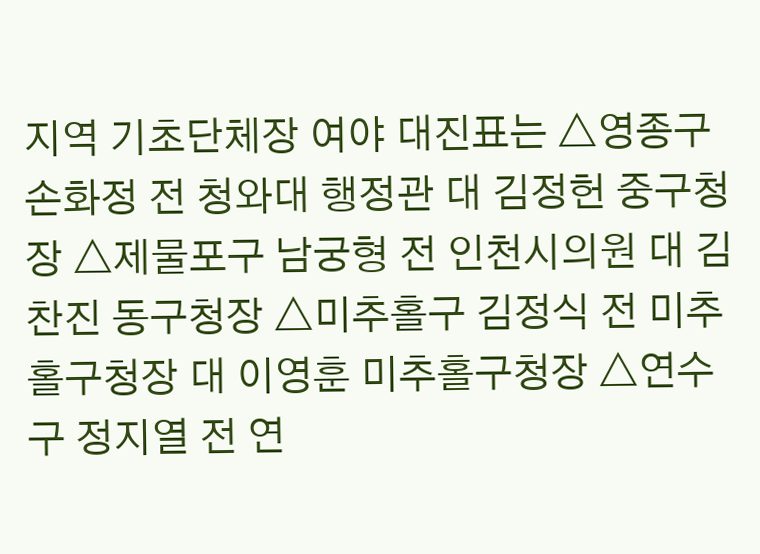지역 기초단체장 여야 대진표는 △영종구 손화정 전 청와대 행정관 대 김정헌 중구청장 △제물포구 남궁형 전 인천시의원 대 김찬진 동구청장 △미추홀구 김정식 전 미추홀구청장 대 이영훈 미추홀구청장 △연수구 정지열 전 연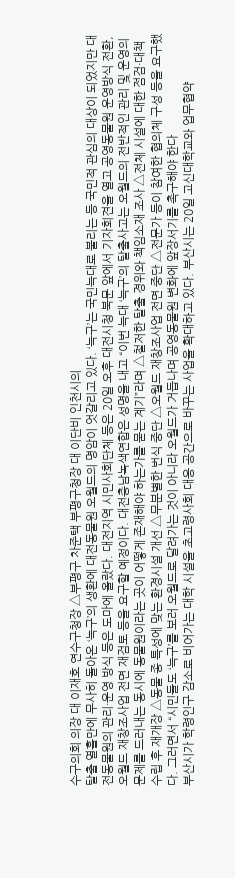수구의회 의장 대 이재호 연수구청장 △부평구 차준택 부평구청장 대 이단비 인천시의
탈출 열흘만에 무사히 돌아온 ‘늑구’의 생환에 대전동물원 오월드의 명암이 엇갈리고 있다. ‘늑구’는 국민늑대로 불리는 등 국민적 관심의 대상이 되었지만 대전동물원의 관리·운영 방식 등은 도마에 올랐다. 대전지역 시민사회단체 등은 20일 오후 대전시청 북문 앞에서 기자회견을 열고 공영동물원 운영방식 전환, 오월드 재창조사업 전면 재검토 등을 요구할 예정이다. 대전충남녹색연합은 성명을 내고 “이번 늑대 ‘늑구’의 탈출사고는 오월드의 전반적인 관리 및 운영의 문제를 드러내는 동시에 동물원이라는 곳이 어떻게 존재해야 하는가를 묻는 계기”라며 △철저한 탈출 경위와 책임소재 조사 △전체 시설에 대한 점검·대책수립 후 재개장 △동물 종 특성에 맞는 환경시설 개선 △무분별한 번식 중단 △오월드 재창조사업 전면 중단 △전문가 등이 참여한 협의체 구성 등을 요구했다. 그러면서 “시민들도 ‘늑구’를 보러 오월드로 달려가는 것이 아니라 오월드가 거듭나며 공영동물원 변화에 앞장서기를 촉구해야 한다
부산시가 학령인구 감소로 비어가는 대학 시설을 초고령사회 대응 공간으로 바꾸는 사업을 확대하고 있다. 부산시는 20일 고신대학교와 업무협약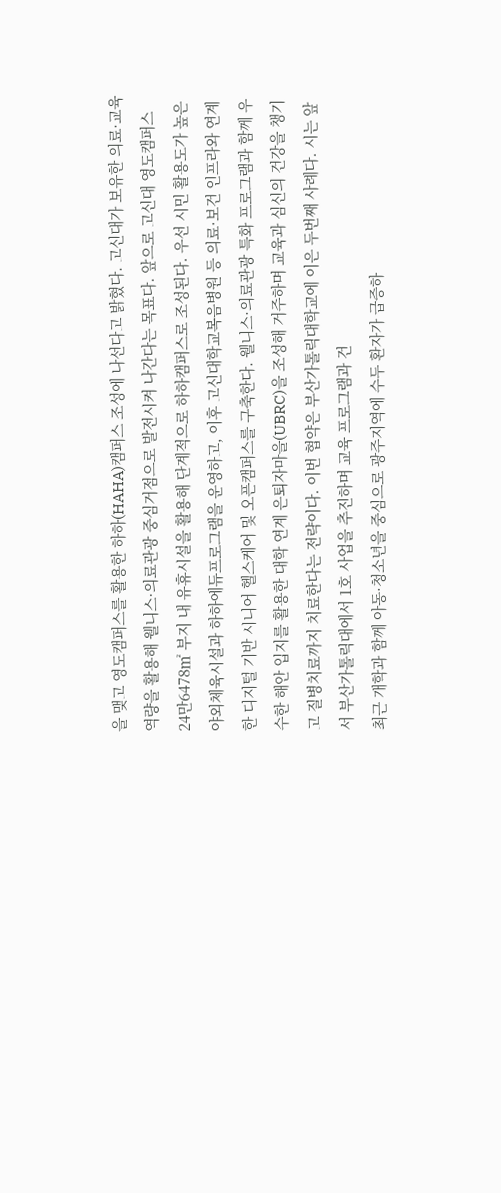을 맺고 영도캠퍼스를 활용한 하하(HAHA)캠퍼스 조성에 나선다고 밝혔다. 고신대가 보유한 의료·교육 역량을 활용해 웰니스·의료관광 중심거점으로 발전시켜 나간다는 목표다. 앞으로 고신대 영도캠퍼스 24만6478㎡ 부지 내 유휴시설을 활용해 단계적으로 하하캠퍼스로 조성된다. 우선 시민 활용도가 높은 야외체육시설과 하하에듀프로그램을 운영하고, 이후 고신대학교복음병원 등 의료·보건 인프라와 연계한 디지털 기반 시니어 헬스케어 및 오픈캠퍼스를 구축한다. 웰니스·의료관광 특화 프로그램과 함께 우수한 해안 입지를 활용한 대학 연계 은퇴자마을(UBRC)을 조성해 거주하며 교육과 심신의 건강을 챙기고 질병치료까지 치료한다는 전략이다. 이번 협약은 부산가톨릭대학교에 이은 두번째 사례다. 시는 앞서 부산가톨릭대에서 1호 사업을 추진하며 교육 프로그램과 건
최근 개학과 함께 아동·청소년을 중심으로 광주지역에 수두 환자가 급증하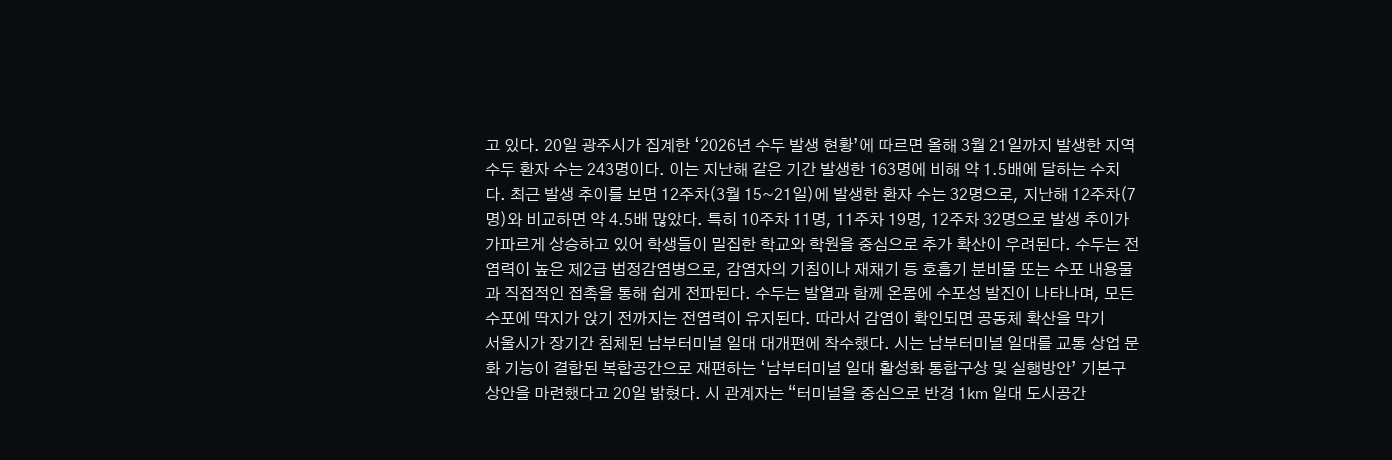고 있다. 20일 광주시가 집계한 ‘2026년 수두 발생 현황’에 따르면 올해 3월 21일까지 발생한 지역 수두 환자 수는 243명이다. 이는 지난해 같은 기간 발생한 163명에 비해 약 1.5배에 달하는 수치다. 최근 발생 추이를 보면 12주차(3월 15~21일)에 발생한 환자 수는 32명으로, 지난해 12주차(7명)와 비교하면 약 4.5배 많았다. 특히 10주차 11명, 11주차 19명, 12주차 32명으로 발생 추이가 가파르게 상승하고 있어 학생들이 밀집한 학교와 학원을 중심으로 추가 확산이 우려된다. 수두는 전염력이 높은 제2급 법정감염병으로, 감염자의 기침이나 재채기 등 호흡기 분비물 또는 수포 내용물과 직접적인 접촉을 통해 쉽게 전파된다. 수두는 발열과 함께 온몸에 수포성 발진이 나타나며, 모든 수포에 딱지가 앉기 전까지는 전염력이 유지된다. 따라서 감염이 확인되면 공동체 확산을 막기
서울시가 장기간 침체된 남부터미널 일대 대개편에 착수했다. 시는 남부터미널 일대를 교통 상업 문화 기능이 결합된 복합공간으로 재편하는 ‘남부터미널 일대 활성화 통합구상 및 실행방안’ 기본구상안을 마련했다고 20일 밝혔다. 시 관계자는 “터미널을 중심으로 반경 1㎞ 일대 도시공간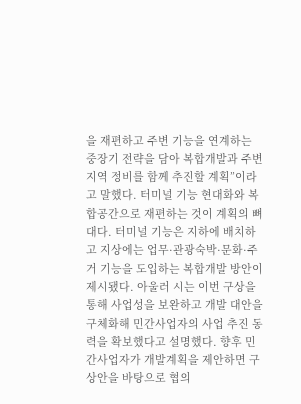을 재편하고 주변 기능을 연계하는 중장기 전략을 담아 복합개발과 주변 지역 정비를 함께 추진할 계획”이라고 말했다. 터미널 기능 현대화와 복합공간으로 재편하는 것이 계획의 뼈대다. 터미널 기능은 지하에 배치하고 지상에는 업무·관광숙박·문화·주거 기능을 도입하는 복합개발 방안이 제시됐다. 아울러 시는 이번 구상을 통해 사업성을 보완하고 개발 대안을 구체화해 민간사업자의 사업 추진 동력을 확보했다고 설명했다. 향후 민간사업자가 개발계획을 제안하면 구상안을 바탕으로 협의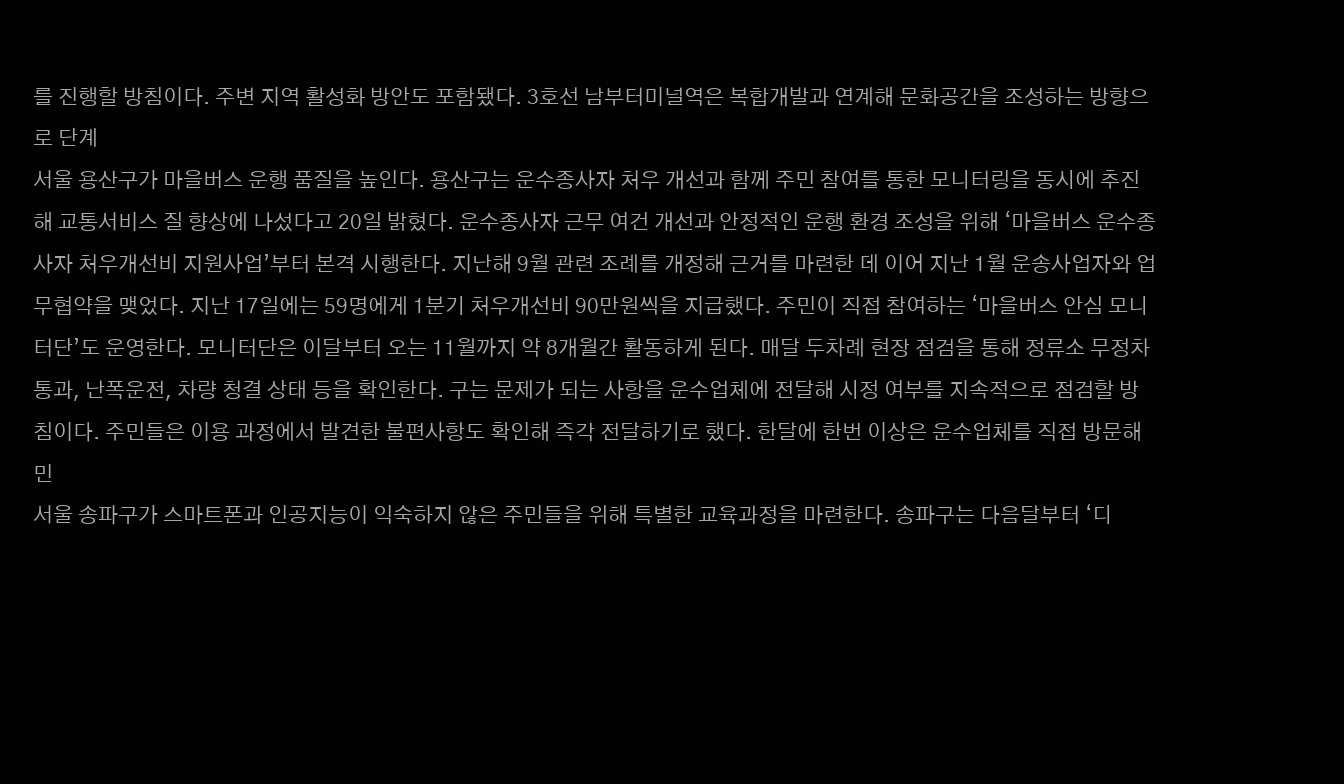를 진행할 방침이다. 주변 지역 활성화 방안도 포함됐다. 3호선 남부터미널역은 복합개발과 연계해 문화공간을 조성하는 방향으로 단계
서울 용산구가 마을버스 운행 품질을 높인다. 용산구는 운수종사자 처우 개선과 함께 주민 참여를 통한 모니터링을 동시에 추진해 교통서비스 질 향상에 나섰다고 20일 밝혔다. 운수종사자 근무 여건 개선과 안정적인 운행 환경 조성을 위해 ‘마을버스 운수종사자 처우개선비 지원사업’부터 본격 시행한다. 지난해 9월 관련 조례를 개정해 근거를 마련한 데 이어 지난 1월 운송사업자와 업무협약을 맺었다. 지난 17일에는 59명에게 1분기 처우개선비 90만원씩을 지급했다. 주민이 직접 참여하는 ‘마을버스 안심 모니터단’도 운영한다. 모니터단은 이달부터 오는 11월까지 약 8개월간 활동하게 된다. 매달 두차례 현장 점검을 통해 정류소 무정차 통과, 난폭운전, 차량 청결 상태 등을 확인한다. 구는 문제가 되는 사항을 운수업체에 전달해 시정 여부를 지속적으로 점검할 방침이다. 주민들은 이용 과정에서 발견한 불편사항도 확인해 즉각 전달하기로 했다. 한달에 한번 이상은 운수업체를 직접 방문해 민
서울 송파구가 스마트폰과 인공지능이 익숙하지 않은 주민들을 위해 특별한 교육과정을 마련한다. 송파구는 다음달부터 ‘디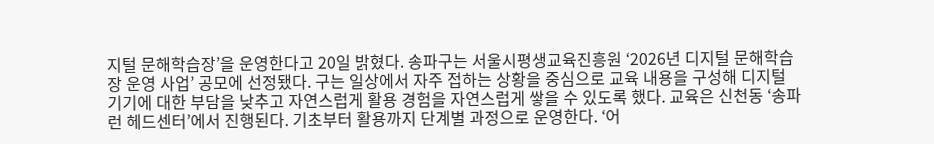지털 문해학습장’을 운영한다고 20일 밝혔다. 송파구는 서울시평생교육진흥원 ‘2026년 디지털 문해학습장 운영 사업’ 공모에 선정됐다. 구는 일상에서 자주 접하는 상황을 중심으로 교육 내용을 구성해 디지털 기기에 대한 부담을 낮추고 자연스럽게 활용 경험을 자연스럽게 쌓을 수 있도록 했다. 교육은 신천동 ‘송파런 헤드센터’에서 진행된다. 기초부터 활용까지 단계별 과정으로 운영한다. ‘어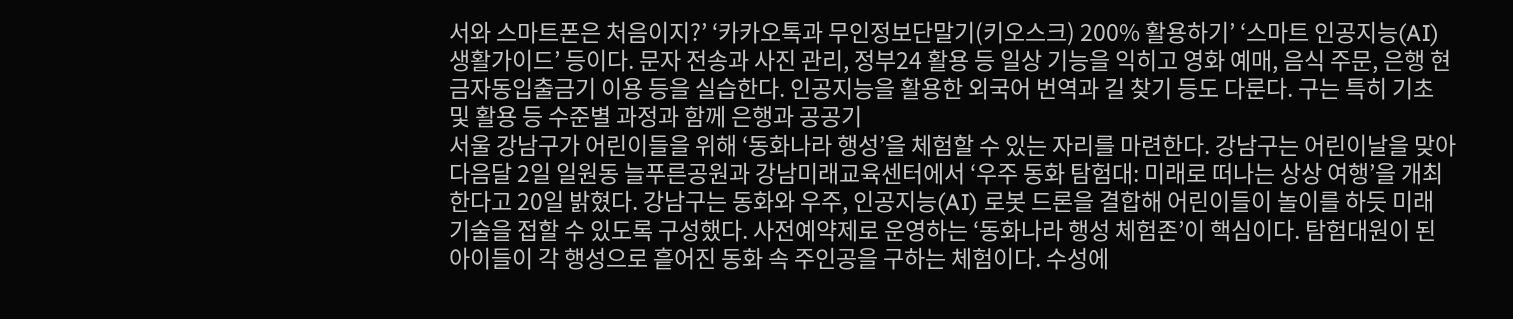서와 스마트폰은 처음이지?’ ‘카카오톡과 무인정보단말기(키오스크) 200% 활용하기’ ‘스마트 인공지능(AI) 생활가이드’ 등이다. 문자 전송과 사진 관리, 정부24 활용 등 일상 기능을 익히고 영화 예매, 음식 주문, 은행 현금자동입출금기 이용 등을 실습한다. 인공지능을 활용한 외국어 번역과 길 찾기 등도 다룬다. 구는 특히 기초 및 활용 등 수준별 과정과 함께 은행과 공공기
서울 강남구가 어린이들을 위해 ‘동화나라 행성’을 체험할 수 있는 자리를 마련한다. 강남구는 어린이날을 맞아 다음달 2일 일원동 늘푸른공원과 강남미래교육센터에서 ‘우주 동화 탐험대: 미래로 떠나는 상상 여행’을 개최한다고 20일 밝혔다. 강남구는 동화와 우주, 인공지능(AI) 로봇 드론을 결합해 어린이들이 놀이를 하듯 미래 기술을 접할 수 있도록 구성했다. 사전예약제로 운영하는 ‘동화나라 행성 체험존’이 핵심이다. 탐험대원이 된 아이들이 각 행성으로 흩어진 동화 속 주인공을 구하는 체험이다. 수성에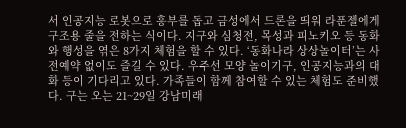서 인공지능 로봇으로 흥부를 돕고 금성에서 드론을 띄워 라푼젤에게 구조용 줄을 전하는 식이다. 지구와 심청전, 목성과 피노키오 등 동화와 행성을 엮은 8가지 체험을 할 수 있다. ‘동화나라 상상놀이터’는 사전예약 없이도 즐길 수 있다. 우주선 모양 놀이기구, 인공지능과의 대화 등이 기다리고 있다. 가족들이 함께 참여할 수 있는 체험도 준비했다. 구는 오는 21~29일 강남미래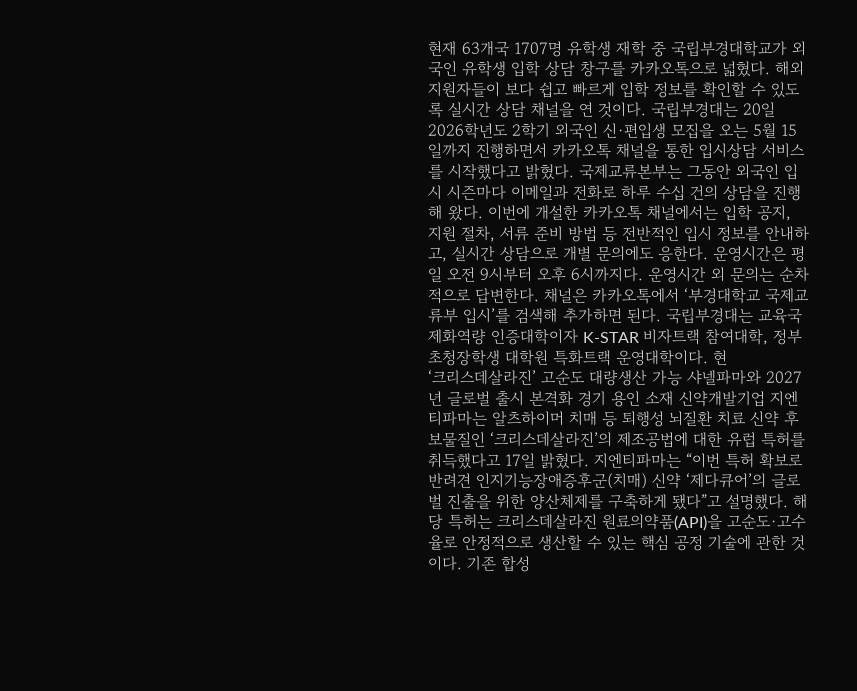현재 63개국 1707명 유학생 재학 중 국립부경대학교가 외국인 유학생 입학 상담 창구를 카카오톡으로 넓혔다. 해외 지원자들이 보다 쉽고 빠르게 입학 정보를 확인할 수 있도록 실시간 상담 채널을 연 것이다. 국립부경대는 20일 2026학년도 2학기 외국인 신·편입생 모집을 오는 5월 15일까지 진행하면서 카카오톡 채널을 통한 입시상담 서비스를 시작했다고 밝혔다. 국제교류본부는 그동안 외국인 입시 시즌마다 이메일과 전화로 하루 수십 건의 상담을 진행해 왔다. 이번에 개설한 카카오톡 채널에서는 입학 공지, 지원 절차, 서류 준비 방법 등 전반적인 입시 정보를 안내하고, 실시간 상담으로 개별 문의에도 응한다. 운영시간은 평일 오전 9시부터 오후 6시까지다. 운영시간 외 문의는 순차적으로 답변한다. 채널은 카카오톡에서 ‘부경대학교 국제교류부 입시’를 검색해 추가하면 된다. 국립부경대는 교육국제화역량 인증대학이자 K-STAR 비자트랙 참여대학, 정부초청장학생 대학원 특화트랙 운영대학이다. 현
‘크리스데살라진’ 고순도 대량생산 가능 샤넬파마와 2027년 글로벌 출시 본격화 경기 용인 소재 신약개발기업 지엔티파마는 알츠하이머 치매 등 퇴행성 뇌질환 치료 신약 후보물질인 ‘크리스데살라진’의 제조공법에 대한 유럽 특허를 취득했다고 17일 밝혔다. 지엔티파마는 “이번 특허 확보로 반려견 인지기능장애증후군(치매) 신약 ‘제다큐어’의 글로벌 진출을 위한 양산체제를 구축하게 됐다”고 설명했다. 해당 특허는 크리스데살라진 원료의약품(API)을 고순도·고수율로 안정적으로 생산할 수 있는 핵심 공정 기술에 관한 것이다. 기존 합성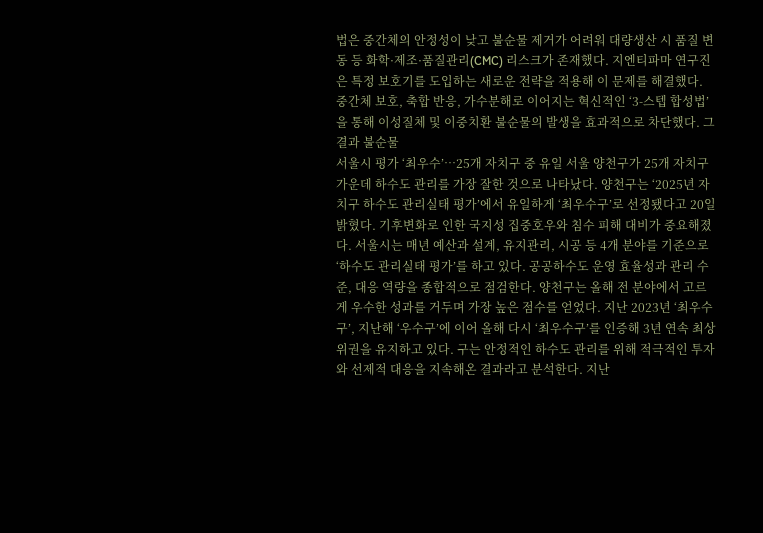법은 중간체의 안정성이 낮고 불순물 제거가 어려워 대량생산 시 품질 변동 등 화학·제조·품질관리(CMC) 리스크가 존재했다. 지엔티파마 연구진은 특정 보호기를 도입하는 새로운 전략을 적용해 이 문제를 해결했다. 중간체 보호, 축합 반응, 가수분해로 이어지는 혁신적인 ‘3-스텝 합성법’을 통해 이성질체 및 이중치환 불순물의 발생을 효과적으로 차단했다. 그 결과 불순물
서울시 평가 ‘최우수’…25개 자치구 중 유일 서울 양천구가 25개 자치구 가운데 하수도 관리를 가장 잘한 것으로 나타났다. 양천구는 ‘2025년 자치구 하수도 관리실태 평가’에서 유일하게 ‘최우수구’로 선정됐다고 20일 밝혔다. 기후변화로 인한 국지성 집중호우와 침수 피해 대비가 중요해졌다. 서울시는 매년 예산과 설계, 유지관리, 시공 등 4개 분야를 기준으로 ‘하수도 관리실태 평가’를 하고 있다. 공공하수도 운영 효율성과 관리 수준, 대응 역량을 종합적으로 점검한다. 양천구는 올해 전 분야에서 고르게 우수한 성과를 거두며 가장 높은 점수를 얻었다. 지난 2023년 ‘최우수구’, 지난해 ‘우수구’에 이어 올해 다시 ‘최우수구’를 인증해 3년 연속 최상위권을 유지하고 있다. 구는 안정적인 하수도 관리를 위해 적극적인 투자와 선제적 대응을 지속해온 결과라고 분석한다. 지난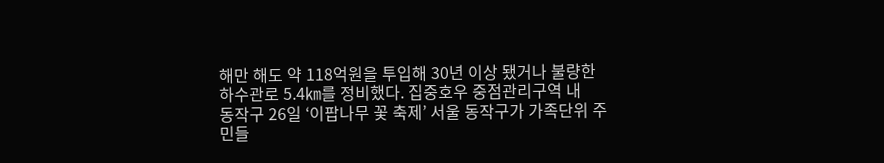해만 해도 약 118억원을 투입해 30년 이상 됐거나 불량한 하수관로 5.4㎞를 정비했다. 집중호우 중점관리구역 내
동작구 26일 ‘이팝나무 꽃 축제’ 서울 동작구가 가족단위 주민들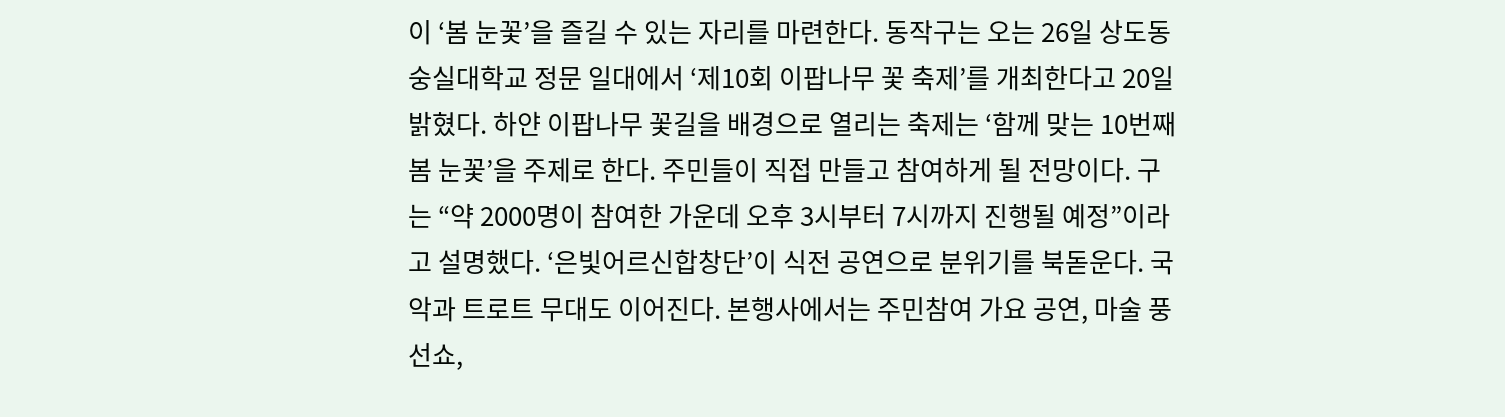이 ‘봄 눈꽃’을 즐길 수 있는 자리를 마련한다. 동작구는 오는 26일 상도동 숭실대학교 정문 일대에서 ‘제10회 이팝나무 꽃 축제’를 개최한다고 20일 밝혔다. 하얀 이팝나무 꽃길을 배경으로 열리는 축제는 ‘함께 맞는 10번째 봄 눈꽃’을 주제로 한다. 주민들이 직접 만들고 참여하게 될 전망이다. 구는 “약 2000명이 참여한 가운데 오후 3시부터 7시까지 진행될 예정”이라고 설명했다. ‘은빛어르신합창단’이 식전 공연으로 분위기를 북돋운다. 국악과 트로트 무대도 이어진다. 본행사에서는 주민참여 가요 공연, 마술 풍선쇼,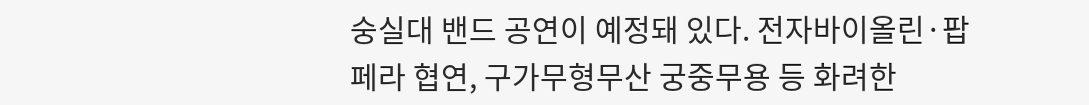숭실대 밴드 공연이 예정돼 있다. 전자바이올린·팝페라 협연, 구가무형무산 궁중무용 등 화려한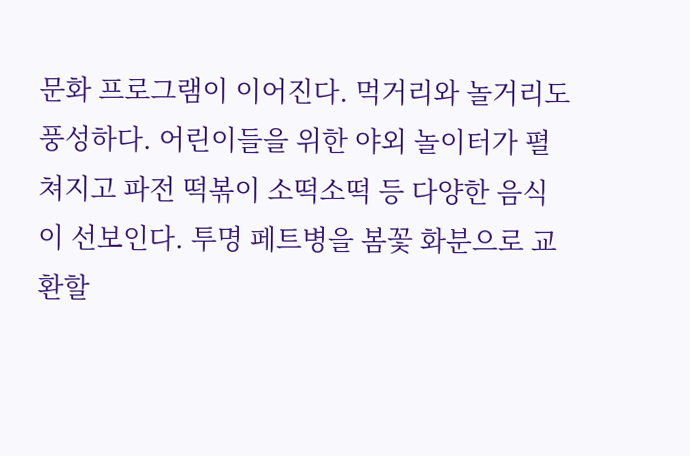문화 프로그램이 이어진다. 먹거리와 놀거리도 풍성하다. 어린이들을 위한 야외 놀이터가 펼쳐지고 파전 떡볶이 소떡소떡 등 다양한 음식이 선보인다. 투명 페트병을 봄꽃 화분으로 교환할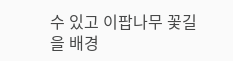수 있고 이팝나무 꽃길을 배경